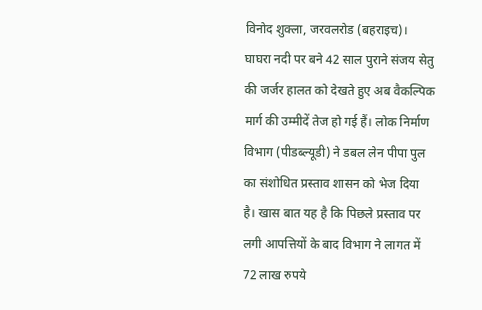विनोद शुक्ला, जरवलरोड (बहराइच)। घाघरा नदी पर बने 42 साल पुराने संजय सेतु की जर्जर हालत को देखते हुए अब वैकल्पिक मार्ग की उम्मीदें तेज हो गई हैं। लोक निर्माण विभाग (पीडब्ल्यूडी) ने डबल लेन पीपा पुल का संशोधित प्रस्ताव शासन को भेज दिया है। खास बात यह है कि पिछले प्रस्ताव पर लगी आपत्तियों के बाद विभाग ने लागत में 72 लाख रुपये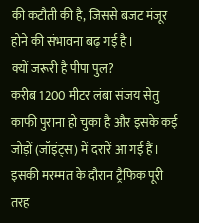की कटौती की है, जिससे बजट मंजूर होने की संभावना बढ़ गई है।
क्यों जरूरी है पीपा पुल?
करीब 1200 मीटर लंबा संजय सेतु काफी पुराना हो चुका है और इसके कई जोड़ों (जॉइंट्स) में दरारें आ गई हैं। इसकी मरम्मत के दौरान ट्रैफिक पूरी तरह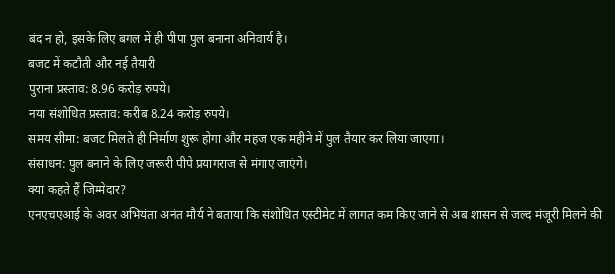बंद न हो, इसके लिए बगल में ही पीपा पुल बनाना अनिवार्य है।
बजट में कटौती और नई तैयारी
पुराना प्रस्ताव: 8.96 करोड़ रुपये।
नया संशोधित प्रस्ताव: करीब 8.24 करोड़ रुपये।
समय सीमा: बजट मिलते ही निर्माण शुरू होगा और महज एक महीने में पुल तैयार कर लिया जाएगा।
संसाधन: पुल बनाने के लिए जरूरी पीपे प्रयागराज से मंगाए जाएंगे।
क्या कहते हैं जिम्मेदार?
एनएचएआई के अवर अभियंता अनंत मौर्य ने बताया कि संशोधित एस्टीमेट में लागत कम किए जाने से अब शासन से जल्द मंजूरी मिलने की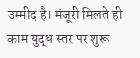उम्मीद है। मंजूरी मिलते ही काम युद्ध स्तर पर शुरू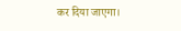कर दिया जाएगा।